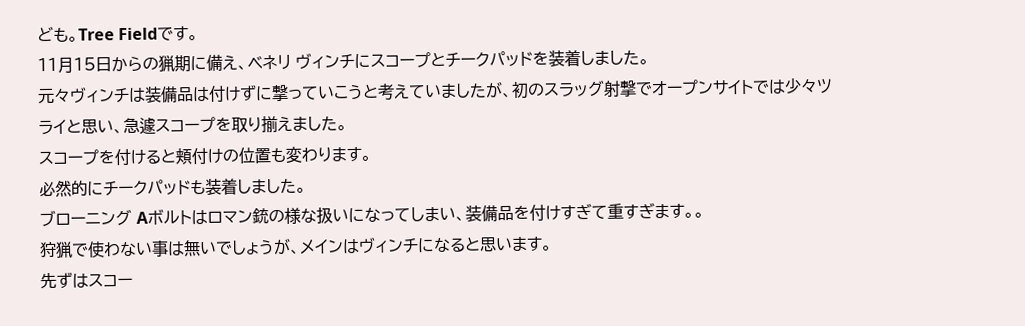ども。Tree Fieldです。
11月15日からの猟期に備え、ベネリ ヴィンチにスコープとチークパッドを装着しました。
元々ヴィンチは装備品は付けずに撃っていこうと考えていましたが、初のスラッグ射撃でオープンサイトでは少々ツライと思い、急遽スコープを取り揃えました。
スコープを付けると頬付けの位置も変わります。
必然的にチークパッドも装着しました。
ブローニング Aボルトはロマン銃の様な扱いになってしまい、装備品を付けすぎて重すぎます。。
狩猟で使わない事は無いでしょうが、メインはヴィンチになると思います。
先ずはスコー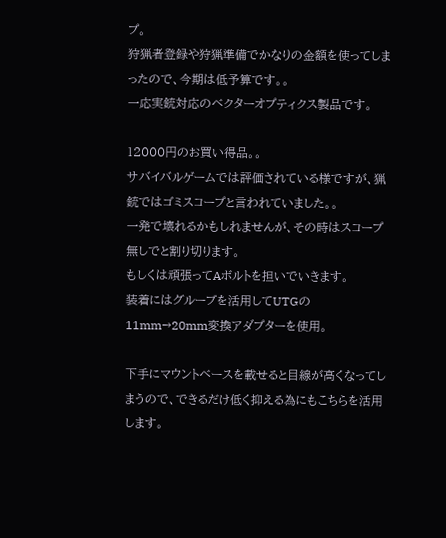プ。
狩猟者登録や狩猟準備でかなりの金額を使ってしまったので、今期は低予算です。。
一応実銃対応のベクターオプティクス製品です。

12000円のお買い得品。。
サバイバルゲームでは評価されている様ですが、猟銃ではゴミスコープと言われていました。。
一発で壊れるかもしれませんが、その時はスコープ無しでと割り切ります。
もしくは頑張ってAボルトを担いでいきます。
装着にはグルーブを活用してUTGの11mm→20mm変換アダプターを使用。

下手にマウントベースを載せると目線が高くなってしまうので、できるだけ低く抑える為にもこちらを活用します。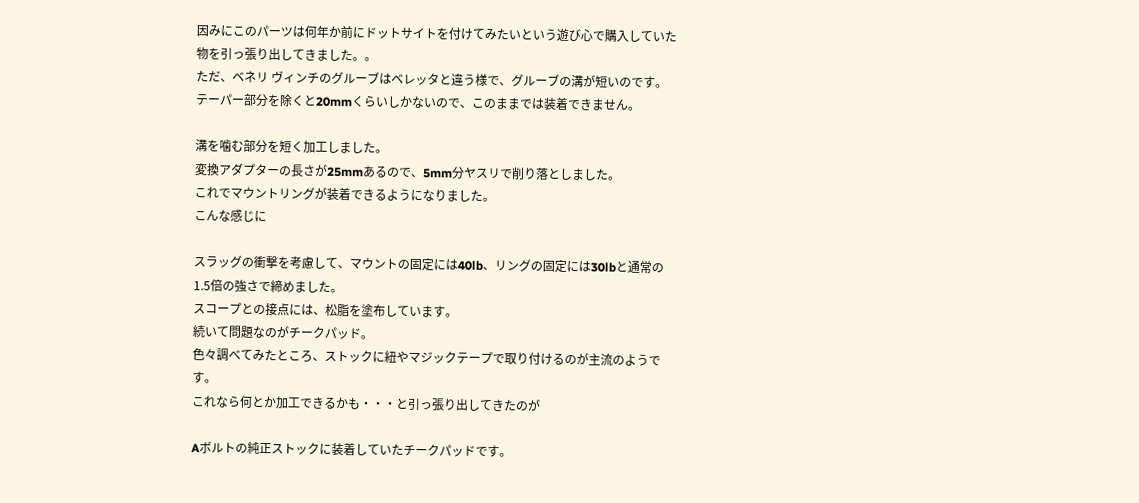因みにこのパーツは何年か前にドットサイトを付けてみたいという遊び心で購入していた物を引っ張り出してきました。。
ただ、ベネリ ヴィンチのグルーブはベレッタと違う様で、グルーブの溝が短いのです。
テーパー部分を除くと20mmくらいしかないので、このままでは装着できません。

溝を噛む部分を短く加工しました。
変換アダプターの長さが25mmあるので、5mm分ヤスリで削り落としました。
これでマウントリングが装着できるようになりました。
こんな感じに

スラッグの衝撃を考慮して、マウントの固定には40lb、リングの固定には30lbと通常の1.5倍の強さで締めました。
スコープとの接点には、松脂を塗布しています。
続いて問題なのがチークパッド。
色々調べてみたところ、ストックに紐やマジックテープで取り付けるのが主流のようです。
これなら何とか加工できるかも・・・と引っ張り出してきたのが

Aボルトの純正ストックに装着していたチークパッドです。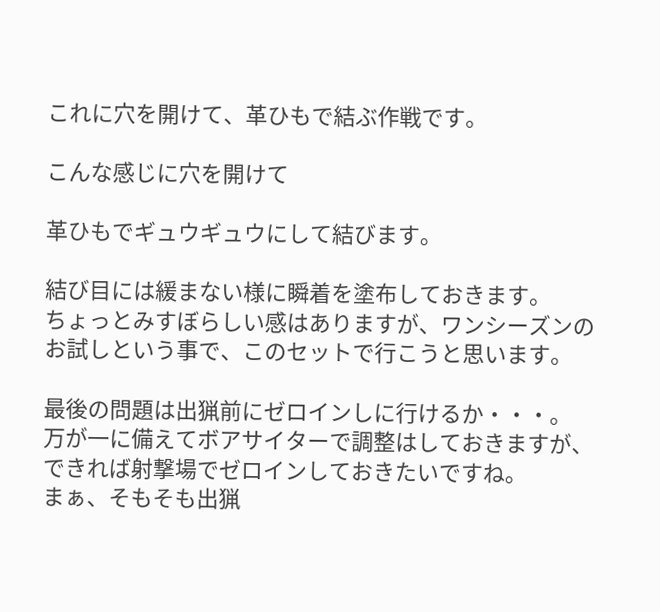これに穴を開けて、革ひもで結ぶ作戦です。

こんな感じに穴を開けて

革ひもでギュウギュウにして結びます。

結び目には緩まない様に瞬着を塗布しておきます。
ちょっとみすぼらしい感はありますが、ワンシーズンのお試しという事で、このセットで行こうと思います。

最後の問題は出猟前にゼロインしに行けるか・・・。
万が一に備えてボアサイターで調整はしておきますが、できれば射撃場でゼロインしておきたいですね。
まぁ、そもそも出猟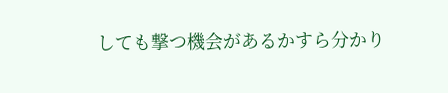しても撃つ機会があるかすら分かり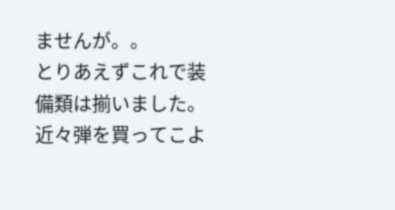ませんが。。
とりあえずこれで装備類は揃いました。
近々弾を買ってこよ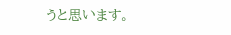うと思います。